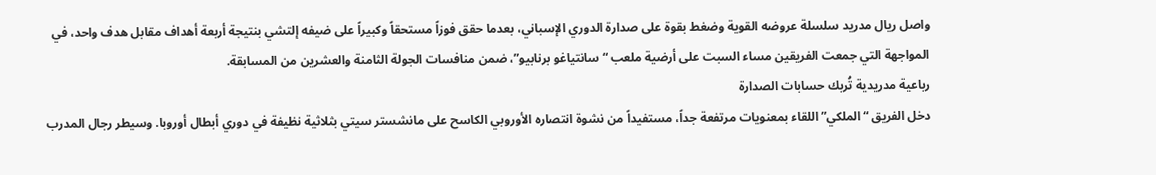واصل ريال مدريد سلسلة عروضه القوية وضغط بقوة على صدارة الدوري الإسباني، بعدما حقق فوزاً مستحقاً وكبيراً على ضيفه إلتشي بنتيجة أربعة أهداف مقابل هدف واحد، في المواجهة التي جمعت الفريقين مساء السبت على أرضية ملعب “سانتياغو برنابيو”، ضمن منافسات الجولة الثامنة والعشرين من المسابقة.
رباعية مدريدية تُربك حسابات الصدارة
دخل الفريق “الملكي” اللقاء بمعنويات مرتفعة جداً، مستفيداً من نشوة انتصاره الأوروبي الكاسح على مانشستر سيتي بثلاثية نظيفة في دوري أبطال أوروبا. وسيطر رجال المدرب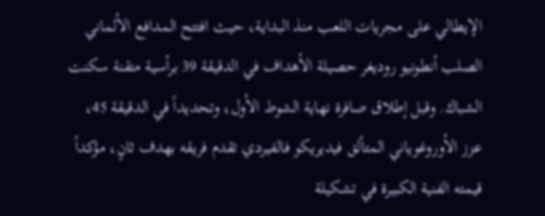الإيطالي على مجريات اللعب منذ البداية، حيث افتتح المدافع الألماني الصلب أنطونيو روديغر حصيلة الأهداف في الدقيقة 39 برأسية متقنة سكنت الشباك. وقبل إطلاق صافرة نهاية الشوط الأول، وتحديداً في الدقيقة 45، عزز الأوروغوياني المتألق فيديريكو فالفيردي تقدم فريقه بهدف ثانٍ، مؤكداً قيمته الفنية الكبيرة في تشكيلة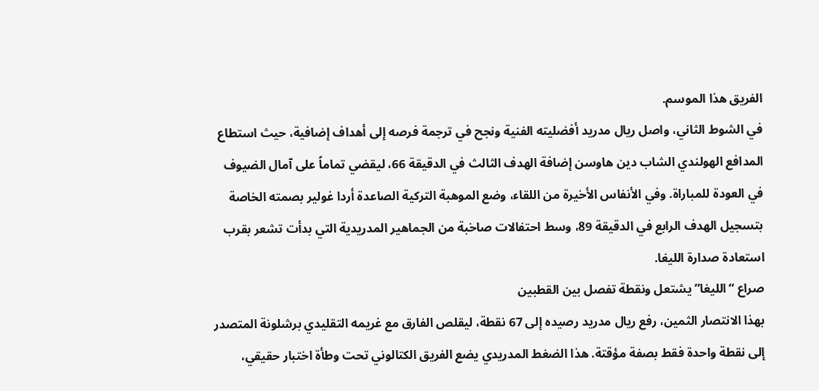الفريق هذا الموسم.
في الشوط الثاني، واصل ريال مدريد أفضليته الفنية ونجح في ترجمة فرصه إلى أهداف إضافية، حيث استطاع المدافع الهولندي الشاب دين هاوسن إضافة الهدف الثالث في الدقيقة 66، ليقضي تماماً على آمال الضيوف في العودة للمباراة. وفي الأنفاس الأخيرة من اللقاء، وضع الموهبة التركية الصاعدة أردا غولير بصمته الخاصة بتسجيل الهدف الرابع في الدقيقة 89، وسط احتفالات صاخبة من الجماهير المدريدية التي بدأت تشعر بقرب استعادة صدارة الليغا.
صراع “الليغا” يشتعل ونقطة تفصل بين القطبين
بهذا الانتصار الثمين، رفع ريال مدريد رصيده إلى 67 نقطة، ليقلص الفارق مع غريمه التقليدي برشلونة المتصدر إلى نقطة واحدة فقط بصفة مؤقتة. هذا الضغط المدريدي يضع الفريق الكتالوني تحت وطأة اختبار حقيقي،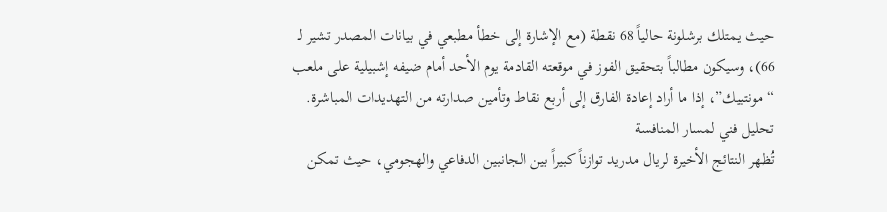حيث يمتلك برشلونة حالياً 68 نقطة (مع الإشارة إلى خطأ مطبعي في بيانات المصدر تشير لـ 66)، وسيكون مطالباً بتحقيق الفوز في موقعته القادمة يوم الأحد أمام ضيفه إشبيلية على ملعب “مونتبيك”، إذا ما أراد إعادة الفارق إلى أربع نقاط وتأمين صدارته من التهديدات المباشرة.
تحليل فني لمسار المنافسة
تُظهر النتائج الأخيرة لريال مدريد توازناً كبيراً بين الجانبين الدفاعي والهجومي، حيث تمكن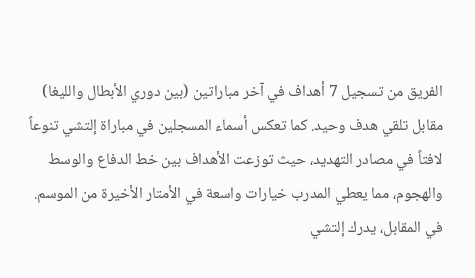الفريق من تسجيل 7 أهداف في آخر مباراتين (بين دوري الأبطال والليغا) مقابل تلقي هدف وحيد. كما تعكس أسماء المسجلين في مباراة إلتشي تنوعاً لافتاً في مصادر التهديد، حيث توزعت الأهداف بين خط الدفاع والوسط والهجوم، مما يعطي المدرب خيارات واسعة في الأمتار الأخيرة من الموسم. في المقابل، يدرك إلتشي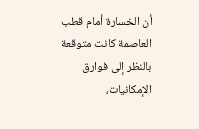أن الخسارة أمام قطب العاصمة كانت متوقعة بالنظر إلى فوارق الإمكانيات،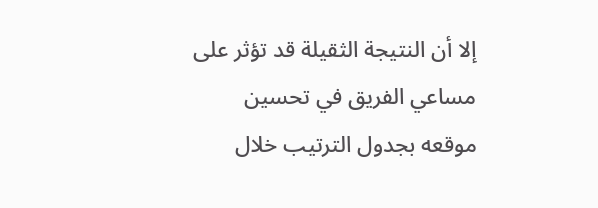إلا أن النتيجة الثقيلة قد تؤثر على مساعي الفريق في تحسين موقعه بجدول الترتيب خلال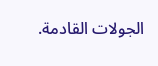الجولات القادمة.